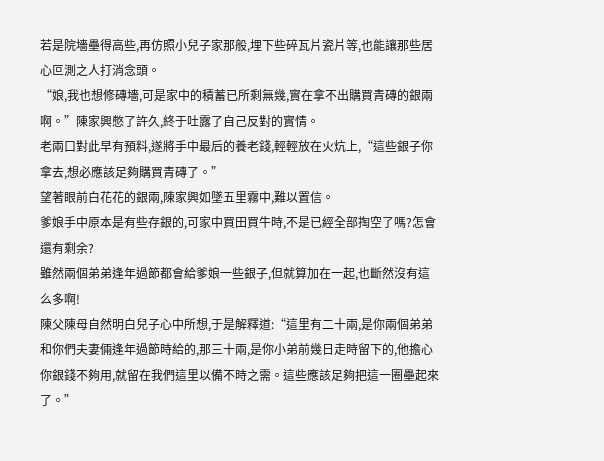若是院墻壘得高些,再仿照小兒子家那般,埋下些碎瓦片瓷片等,也能讓那些居心叵測之人打消念頭。
“娘,我也想修磚墻,可是家中的積蓄已所剩無幾,實在拿不出購買青磚的銀兩啊。”陳家興憋了許久,終于吐露了自己反對的實情。
老兩口對此早有預料,遂將手中最后的養老錢,輕輕放在火炕上,“這些銀子你拿去,想必應該足夠購買青磚了。”
望著眼前白花花的銀兩,陳家興如墜五里霧中,難以置信。
爹娘手中原本是有些存銀的,可家中買田買牛時,不是已經全部掏空了嗎?怎會還有剩余?
雖然兩個弟弟逢年過節都會給爹娘一些銀子,但就算加在一起,也斷然沒有這么多啊!
陳父陳母自然明白兒子心中所想,于是解釋道:“這里有二十兩,是你兩個弟弟和你們夫妻倆逢年過節時給的,那三十兩,是你小弟前幾日走時留下的,他擔心你銀錢不夠用,就留在我們這里以備不時之需。這些應該足夠把這一圈壘起來了。”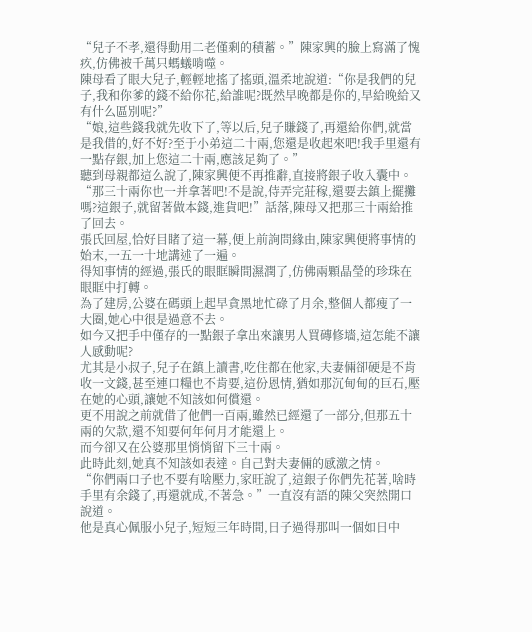“兒子不孝,還得動用二老僅剩的積蓄。”陳家興的臉上寫滿了愧疚,仿佛被千萬只螞蟻啃噬。
陳母看了眼大兒子,輕輕地搖了搖頭,溫柔地說道:“你是我們的兒子,我和你爹的錢不給你花,給誰呢?既然早晚都是你的,早給晚給又有什么區別呢?”
“娘,這些錢我就先收下了,等以后,兒子賺錢了,再還給你們,就當是我借的,好不好?至于小弟這二十兩,您還是收起來吧!我手里還有一點存銀,加上您這二十兩,應該足夠了。”
聽到母親都這么說了,陳家興便不再推辭,直接將銀子收入囊中。
“那三十兩你也一并拿著吧!不是說,侍弄完莊稼,還要去鎮上擺攤嗎?這銀子,就留著做本錢,進貨吧!”話落,陳母又把那三十兩給推了回去。
張氏回屋,恰好目睹了這一幕,便上前詢問緣由,陳家興便將事情的始末,一五一十地講述了一遍。
得知事情的經過,張氏的眼眶瞬間濕潤了,仿佛兩顆晶瑩的珍珠在眼眶中打轉。
為了建房,公婆在碼頭上起早貪黑地忙碌了月余,整個人都瘦了一大圈,她心中很是過意不去。
如今又把手中僅存的一點銀子拿出來讓男人買磚修墻,這怎能不讓人感動呢?
尤其是小叔子,兒子在鎮上讀書,吃住都在他家,夫妻倆卻硬是不肯收一文錢,甚至連口糧也不肯要,這份恩情,猶如那沉甸甸的巨石,壓在她的心頭,讓她不知該如何償還。
更不用說之前就借了他們一百兩,雖然已經還了一部分,但那五十兩的欠款,還不知要何年何月才能還上。
而今卻又在公婆那里悄悄留下三十兩。
此時此刻,她真不知該如表達。自己對夫妻倆的感激之情。
“你們兩口子也不要有啥壓力,家旺說了,這銀子你們先花著,啥時手里有余錢了,再還就成,不著急。”一直沒有語的陳父突然開口說道。
他是真心佩服小兒子,短短三年時間,日子過得那叫一個如日中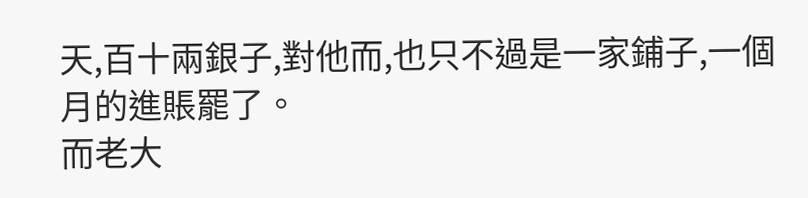天,百十兩銀子,對他而,也只不過是一家鋪子,一個月的進賬罷了。
而老大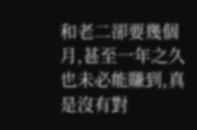和老二卻要幾個月,甚至一年之久也未必能賺到,真是沒有對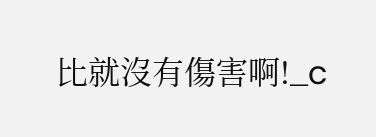比就沒有傷害啊!_c